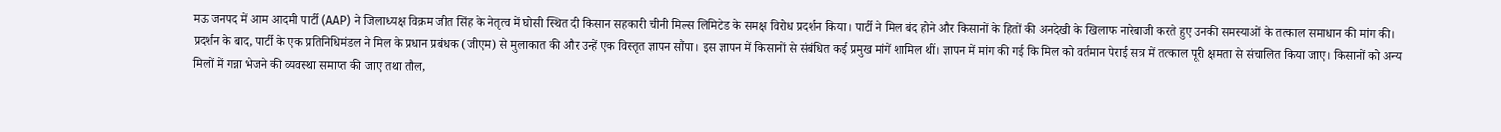मऊ जनपद में आम आदमी पार्टी (AAP) ने जिलाध्यक्ष विक्रम जीत सिंह के नेतृत्व में घोसी स्थित दी किसान सहकारी चीनी मिल्स लिमिटेड के समक्ष विरोध प्रदर्शन किया। पार्टी ने मिल बंद होने और किसानों के हितों की अनदेखी के खिलाफ नारेबाजी करते हुए उनकी समस्याओं के तत्काल समाधान की मांग की। प्रदर्शन के बाद, पार्टी के एक प्रतिनिधिमंडल ने मिल के प्रधान प्रबंधक (जीएम) से मुलाकात की और उन्हें एक विस्तृत ज्ञापन सौंपा। इस ज्ञापन में किसानों से संबंधित कई प्रमुख मांगें शामिल थीं। ज्ञापन में मांग की गई कि मिल को वर्तमान पेराई सत्र में तत्काल पूरी क्षमता से संचालित किया जाए। किसानों को अन्य मिलों में गन्ना भेजने की व्यवस्था समाप्त की जाए तथा तौल,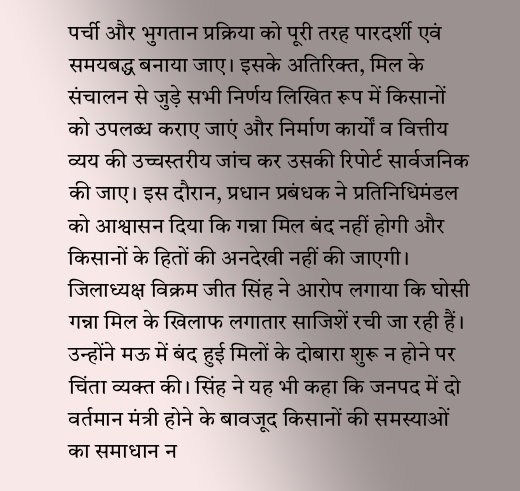पर्ची और भुगतान प्रक्रिया को पूरी तरह पारदर्शी एवं समयबद्ध बनाया जाए। इसके अतिरिक्त, मिल के संचालन से जुड़े सभी निर्णय लिखित रूप में किसानों को उपलब्ध कराए जाएं और निर्माण कार्यों व वित्तीय व्यय की उच्चस्तरीय जांच कर उसकी रिपोर्ट सार्वजनिक की जाए। इस दौरान, प्रधान प्रबंधक ने प्रतिनिधिमंडल को आश्वासन दिया कि गन्ना मिल बंद नहीं होगी और किसानों के हितों की अनदेखी नहीं की जाएगी। जिलाध्यक्ष विक्रम जीत सिंह ने आरोप लगाया कि घोसी गन्ना मिल के खिलाफ लगातार साजिशें रची जा रही हैं। उन्होंने मऊ में बंद हुई मिलों के दोबारा शुरू न होने पर चिंता व्यक्त की। सिंह ने यह भी कहा कि जनपद में दो वर्तमान मंत्री होने के बावजूद किसानों की समस्याओं का समाधान न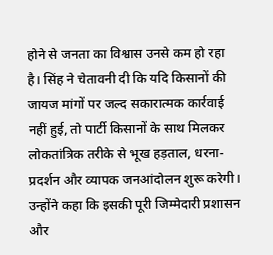होने से जनता का विश्वास उनसे कम हो रहा है। सिंह ने चेतावनी दी कि यदि किसानों की जायज मांगों पर जल्द सकारात्मक कार्रवाई नहीं हुई, तो पार्टी किसानों के साथ मिलकर लोकतांत्रिक तरीके से भूख हड़ताल, धरना-प्रदर्शन और व्यापक जनआंदोलन शुरू करेगी। उन्होंने कहा कि इसकी पूरी जिम्मेदारी प्रशासन और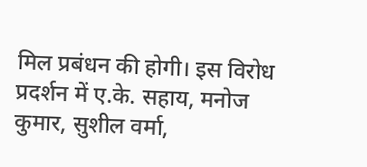मिल प्रबंधन की होगी। इस विरोध प्रदर्शन में ए.के. सहाय, मनोज कुमार, सुशील वर्मा,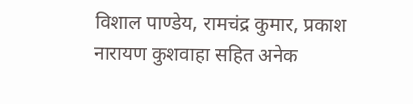विशाल पाण्डेय, रामचंद्र कुमार, प्रकाश नारायण कुशवाहा सहित अनेक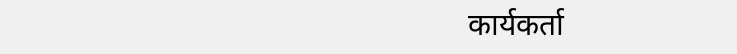कार्यकर्ता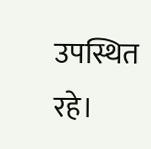उपस्थित रहे।